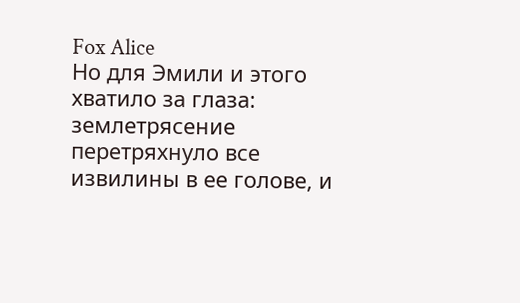Fox Alice
Но для Эмили и этого хватило за глаза: землетрясение перетряхнуло все извилины в ее голове, и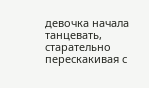девочка начала танцевать, старательно перескакивая с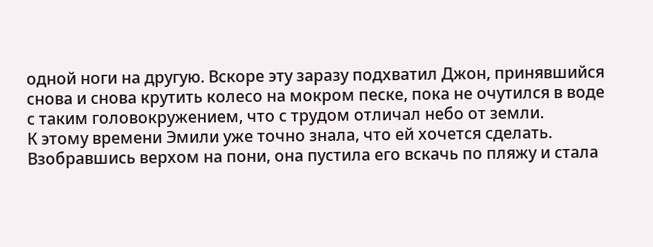одной ноги на другую. Вскоре эту заразу подхватил Джон, принявшийся снова и снова крутить колесо на мокром песке, пока не очутился в воде с таким головокружением, что с трудом отличал небо от земли.
К этому времени Эмили уже точно знала, что ей хочется сделать. Взобравшись верхом на пони, она пустила его вскачь по пляжу и стала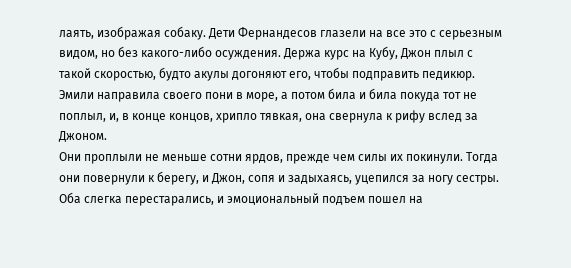лаять, изображая собаку. Дети Фернандесов глазели на все это с серьезным видом, но без какого-либо осуждения. Держа курс на Кубу, Джон плыл с такой скоростью, будто акулы догоняют его, чтобы подправить педикюр. Эмили направила своего пони в море, а потом била и била покуда тот не поплыл, и, в конце концов, хрипло тявкая, она свернула к рифу вслед за Джоном.
Они проплыли не меньше сотни ярдов, прежде чем силы их покинули. Тогда они повернули к берегу, и Джон, сопя и задыхаясь, уцепился за ногу сестры. Оба слегка перестарались, и эмоциональный подъем пошел на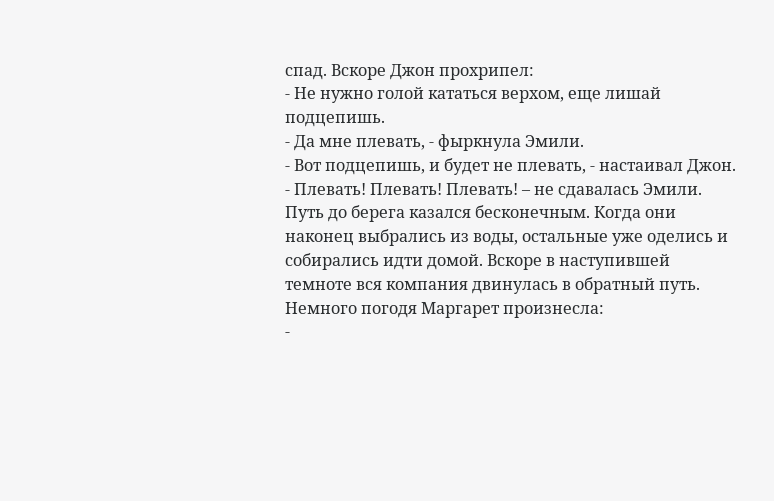спад. Вскоре Джон прохрипел:
- Не нужно голой кататься верхом, еще лишай подцепишь.
- Да мне плевать, - фыркнула Эмили.
- Вот подцепишь, и будет не плевать, - настаивал Джон.
- Плевать! Плевать! Плевать! – не сдавалась Эмили.
Путь до берега казался бесконечным. Когда они наконец выбрались из воды, остальные уже оделись и собирались идти домой. Вскоре в наступившей темноте вся компания двинулась в обратный путь.
Немного погодя Маргарет произнесла:
-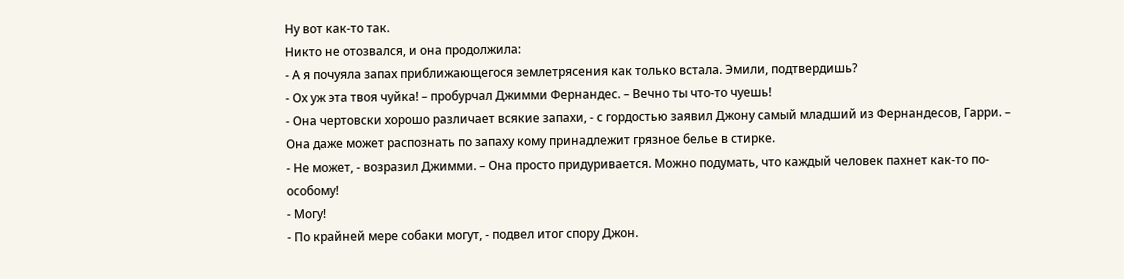Ну вот как-то так.
Никто не отозвался, и она продолжила:
- А я почуяла запах приближающегося землетрясения как только встала. Эмили, подтвердишь?
- Ох уж эта твоя чуйка! – пробурчал Джимми Фернандес. – Вечно ты что-то чуешь!
- Она чертовски хорошо различает всякие запахи, - с гордостью заявил Джону самый младший из Фернандесов, Гарри. – Она даже может распознать по запаху кому принадлежит грязное белье в стирке.
- Не может, - возразил Джимми. – Она просто придуривается. Можно подумать, что каждый человек пахнет как-то по-особому!
- Могу!
- По крайней мере собаки могут, - подвел итог спору Джон.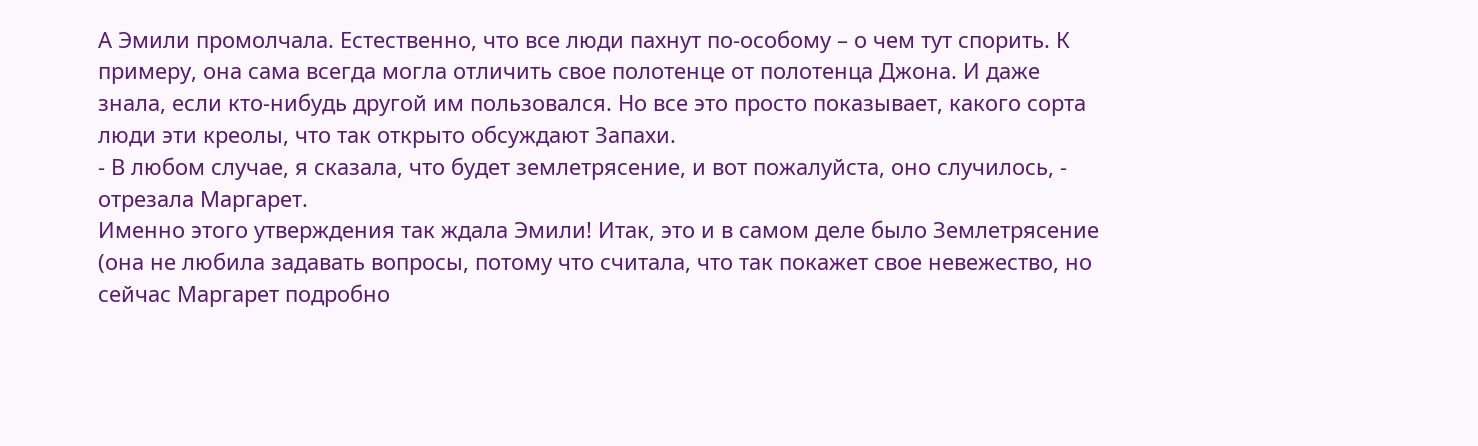А Эмили промолчала. Естественно, что все люди пахнут по-особому – о чем тут спорить. К примеру, она сама всегда могла отличить свое полотенце от полотенца Джона. И даже знала, если кто-нибудь другой им пользовался. Но все это просто показывает, какого сорта люди эти креолы, что так открыто обсуждают Запахи.
- В любом случае, я сказала, что будет землетрясение, и вот пожалуйста, оно случилось, - отрезала Маргарет.
Именно этого утверждения так ждала Эмили! Итак, это и в самом деле было Землетрясение (она не любила задавать вопросы, потому что считала, что так покажет свое невежество, но сейчас Маргарет подробно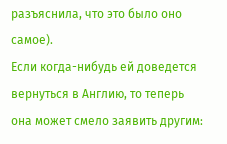разъяснила, что это было оно самое).
Если когда-нибудь ей доведется вернуться в Англию, то теперь она может смело заявить другим: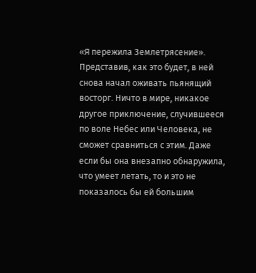«Я пережила Землетрясение». Представив, как это будет, в ней снова начал оживать пьянящий восторг. Ничто в мире, никакое другое приключение, случившееся по воле Небес или Человека, не сможет сравниться с этим. Даже если бы она внезапно обнаружила, что умеет летать, то и это не показалось бы ей большим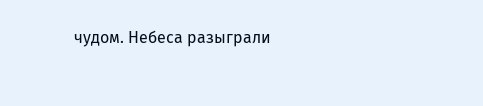чудом. Небеса разыграли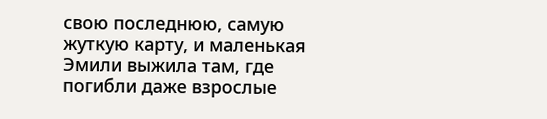свою последнюю, самую жуткую карту, и маленькая Эмили выжила там, где погибли даже взрослые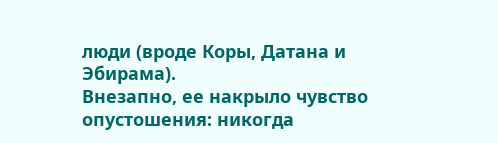люди (вроде Коры, Датана и Эбирама).
Внезапно, ее накрыло чувство опустошения: никогда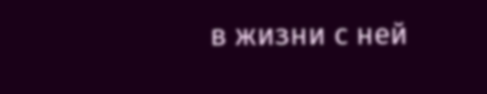в жизни с ней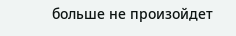больше не произойдет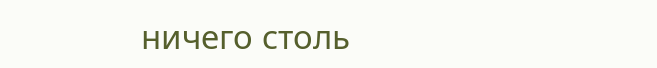ничего столь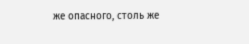же опасного, столь же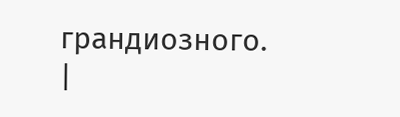грандиозного.
|